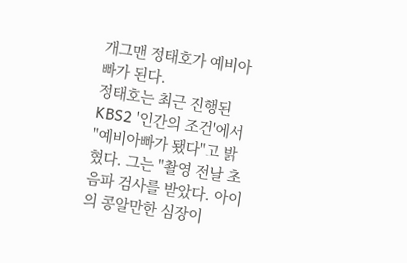개그맨 정태호가 예비아빠가 된다.
정태호는 최근 진행된 KBS2 '인간의 조건'에서 "예비아빠가 됐다"고 밝혔다. 그는 "촬영 전날 초음파 검사를 받았다. 아이의 콩알만한 심장이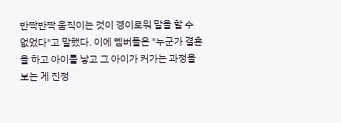반짝반짝 움직이는 것이 경이로워 말을 할 수 없었다"고 말했다. 이에 멤버들은 "누군가 결혼을 하고 아이를 낳고 그 아이가 커가는 과정을 보는 게 진정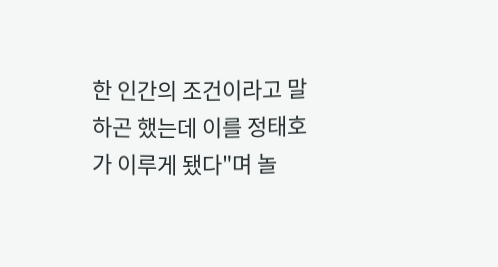한 인간의 조건이라고 말하곤 했는데 이를 정태호가 이루게 됐다"며 놀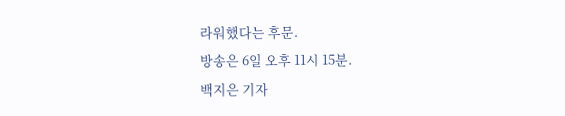라워했다는 후문.
방송은 6일 오후 11시 15분.
백지은 기자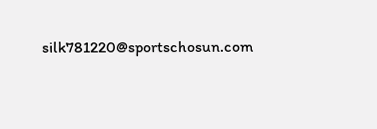silk781220@sportschosun.com